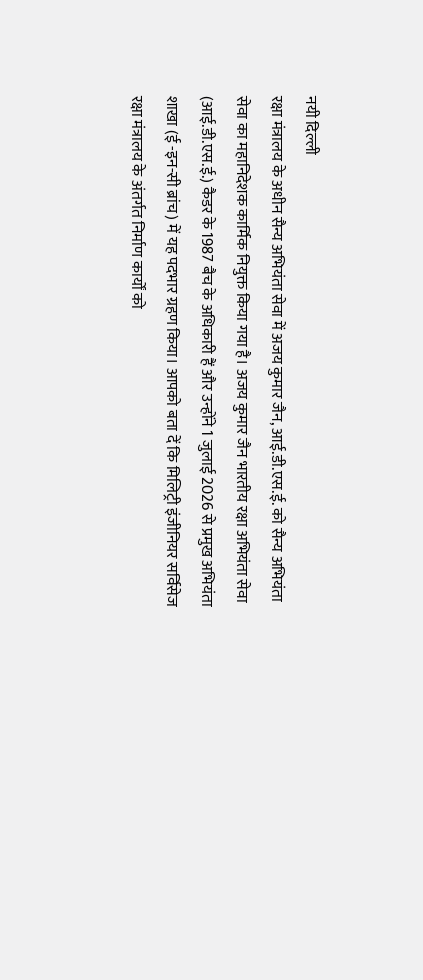नयी दिल्ली
रक्षा मंत्रालय के अधीन सैन्य अभियंता सेवा में अजय कुमार जैन, आई.डी.एस.ई. को सैन्य अभियंता सेवा का महानिदेशक कार्मिक नियुक्त किया गया है। अजय कुमार जैन भारतीय रक्षा अभियंता सेवा (आई.डी.एस.ई.) कैडर के 1987 बैच के अधिकारी हैं और उन्होंने 1 जुलाई 2026 से प्रमुख अभियंता शाखा (ई -इन-सी ब्रांच) में यह पदभार ग्रहण किया। आपको बता दें कि मिलिट्री इंजीनियर सर्विसेज रक्षा मंत्रालय के अंतर्गत निर्माण कार्यों को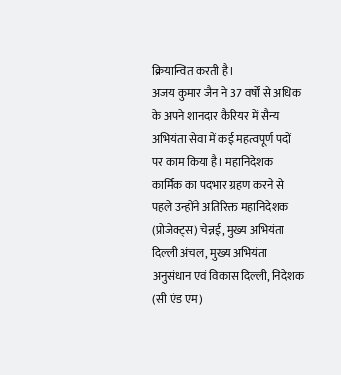क्रियान्वित करती है।
अजय कुमार जैन ने 37 वर्षों से अधिक के अपने शानदार कैरियर में सैन्य अभियंता सेवा में कई महत्वपूर्ण पदों पर काम किया है। महानिदेशक कार्मिक का पदभार ग्रहण करने से पहले उन्होंने अतिरिक्त महानिदेशक (प्रोजेक्ट्स) चेन्नई, मुख्य अभियंता दिल्ली अंचल, मुख्य अभियंता अनुसंधान एवं विकास दिल्ली, निदेशक (सी एंड एम)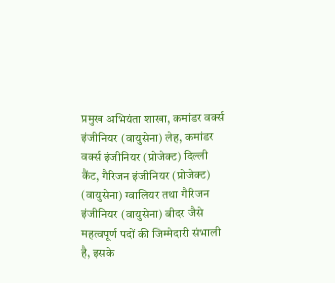प्रमुख अभियंता शाखा, कमांडर वर्क्स इंजीनियर (वायुसेना) लेह, कमांडर वर्क्स इंजीनियर (प्रोजेक्ट) दिल्ली कैंट, गैरिजन इंजीनियर (प्रोजेक्ट) (वायुसेना) ग्वालियर तथा गैरिजन इंजीनियर (वायुसेना) बीदर जैसे महत्वपूर्ण पदों की जिम्मेदारी संभाली है, इसके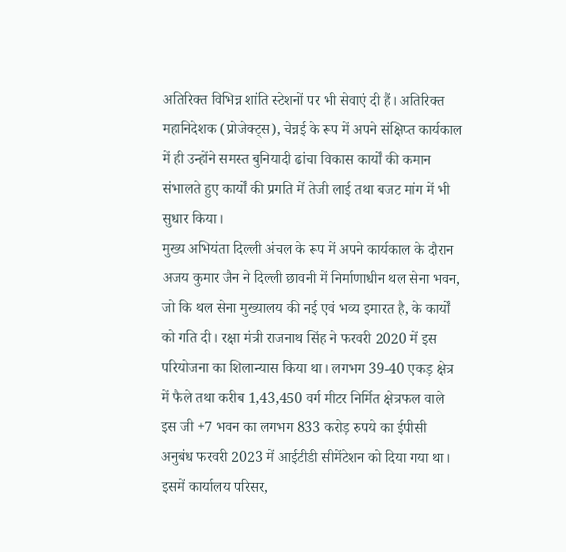अतिरिक्त विभिन्न शांति स्टेशनों पर भी सेवाएं दी हैं। अतिरिक्त महानिदेशक (प्रोजेक्ट्स), चेन्नई के रूप में अपने संक्षिप्त कार्यकाल में ही उन्होंने समस्त बुनियादी ढांचा विकास कार्यों की कमान संभालते हुए कार्यों की प्रगति में तेजी लाई तथा बजट मांग में भी सुधार किया।
मुख्य अभियंता दिल्ली अंचल के रूप में अपने कार्यकाल के दौरान अजय कुमार जैन ने दिल्ली छावनी में निर्माणाधीन थल सेना भवन, जो कि थल सेना मुख्यालय की नई एवं भव्य इमारत है, के कार्यों को गति दी। रक्षा मंत्री राजनाथ सिंह ने फरवरी 2020 में इस परियोजना का शिलान्यास किया था। लगभग 39-40 एकड़ क्षेत्र में फैले तथा करीब 1,43,450 वर्ग मीटर निर्मित क्षेत्रफल वाले इस जी +7 भवन का लगभग 833 करोड़ रुपये का ईपीसी अनुबंध फरवरी 2023 में आईटीडी सीमेंटेशन को दिया गया था। इसमें कार्यालय परिसर,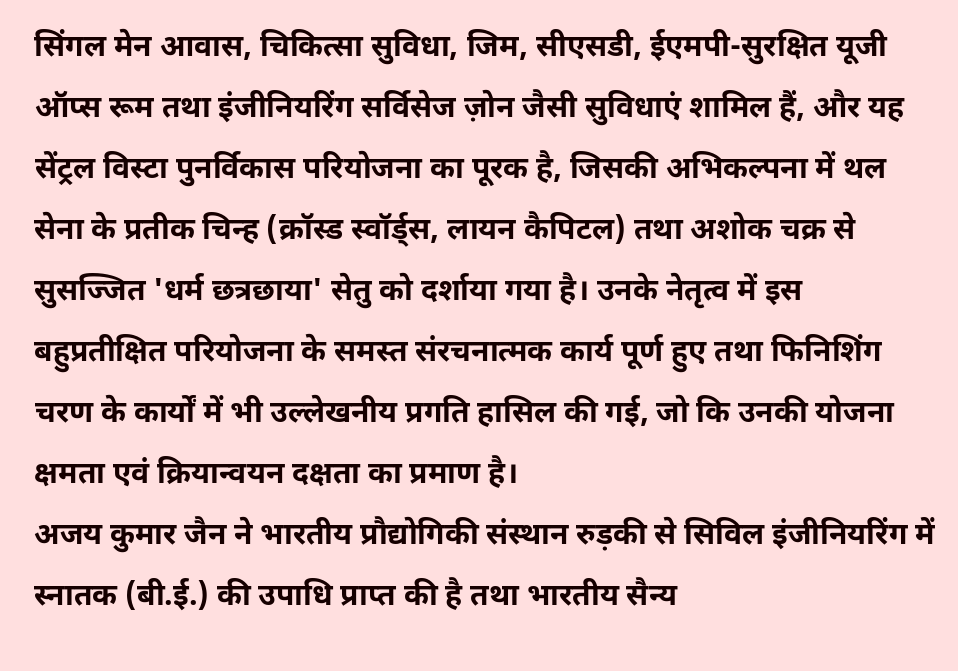सिंगल मेन आवास, चिकित्सा सुविधा, जिम, सीएसडी, ईएमपी-सुरक्षित यूजी ऑप्स रूम तथा इंजीनियरिंग सर्विसेज ज़ोन जैसी सुविधाएं शामिल हैं, और यह सेंट्रल विस्टा पुनर्विकास परियोजना का पूरक है, जिसकी अभिकल्पना में थल सेना के प्रतीक चिन्ह (क्रॉस्ड स्वॉर्ड्स, लायन कैपिटल) तथा अशोक चक्र से सुसज्जित 'धर्म छत्रछाया' सेतु को दर्शाया गया है। उनके नेतृत्व में इस बहुप्रतीक्षित परियोजना के समस्त संरचनात्मक कार्य पूर्ण हुए तथा फिनिशिंग चरण के कार्यों में भी उल्लेखनीय प्रगति हासिल की गई, जो कि उनकी योजना क्षमता एवं क्रियान्वयन दक्षता का प्रमाण है।
अजय कुमार जैन ने भारतीय प्रौद्योगिकी संस्थान रुड़की से सिविल इंजीनियरिंग में स्नातक (बी.ई.) की उपाधि प्राप्त की है तथा भारतीय सैन्य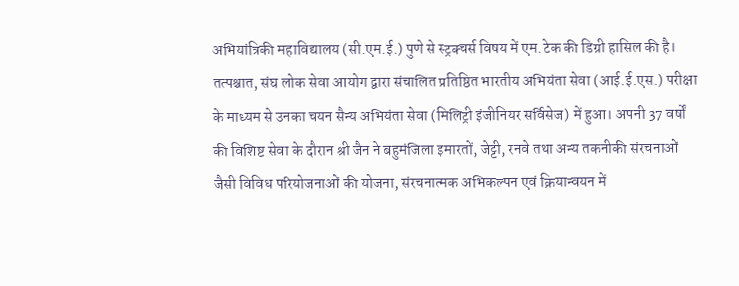अभियांत्रिकी महाविद्यालय (सी.एम.ई.) पुणे से स्ट्रक्चर्स विषय में एम.टेक की डिग्री हासिल की है। तत्पश्चात, संघ लोक सेवा आयोग द्वारा संचालित प्रतिष्ठित भारतीय अभियंता सेवा (आई.ई.एस.) परीक्षा के माध्यम से उनका चयन सैन्य अभियंता सेवा (मिलिट्री इंजीनियर सर्विसेज) में हुआ। अपनी 37 वर्षों की विशिष्ट सेवा के दौरान श्री जैन ने बहुमंजिला इमारतों, जेट्टी, रनवे तथा अन्य तकनीकी संरचनाओं जैसी विविध परियोजनाओं की योजना, संरचनात्मक अभिकल्पन एवं क्रियान्वयन में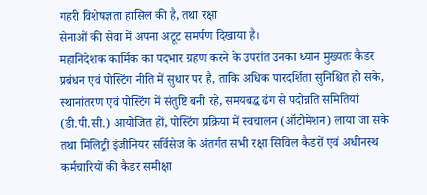गहरी विशेषज्ञता हासिल की है, तथा रक्षा
सेनाओं की सेवा में अपना अटूट समर्पण दिखाया है।
महानिदेशक कार्मिक का पदभार ग्रहण करने के उपरांत उनका ध्यान मुख्यतः कैडर प्रबंधन एवं पोस्टिंग नीति में सुधार पर है, ताकि अधिक पारदर्शिता सुनिश्चित हो सके, स्थानांतरण एवं पोस्टिंग में संतुष्टि बनी रहे, समयबद्ध ढंग से पदोन्नति समितियां (डी.पी.सी.) आयोजित हों, पोस्टिंग प्रक्रिया में स्वचालन (ऑटोमेशन) लाया जा सके तथा मिलिट्री इंजीनियर सर्विसेज के अंतर्गत सभी रक्षा सिविल कैडरों एवं अधीनस्थ कर्मचारियों की कैडर समीक्षा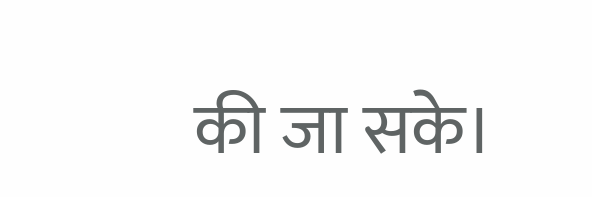की जा सके।